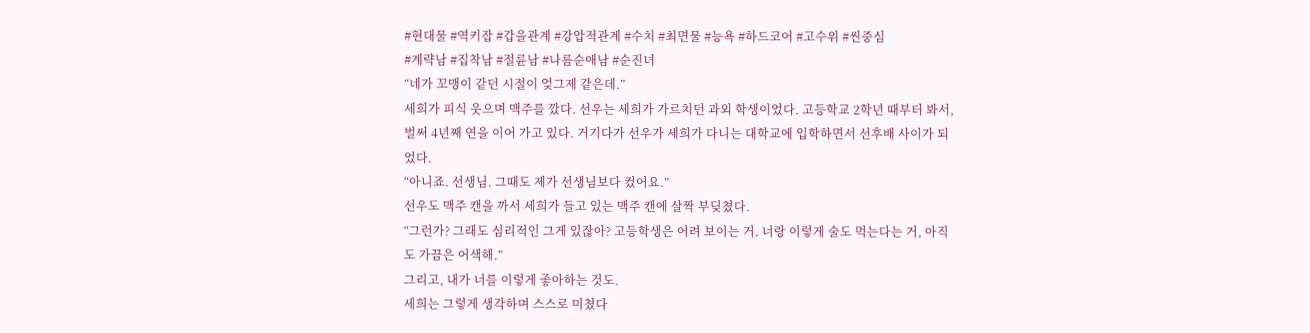#현대물 #역키잡 #갑을관계 #강압적관계 #수치 #최면물 #능욕 #하드코어 #고수위 #씬중심
#계략남 #집착남 #절륜남 #나름순애남 #순진녀
“네가 꼬맹이 같던 시절이 엊그제 같은데.”
세희가 피식 웃으며 맥주를 깠다. 선우는 세희가 가르치던 과외 학생이었다. 고등학교 2학년 때부터 봐서, 벌써 4년째 연을 이어 가고 있다. 거기다가 선우가 세희가 다니는 대학교에 입학하면서 선후배 사이가 되었다.
“아니죠. 선생님. 그때도 제가 선생님보다 컸어요.”
선우도 맥주 캔을 까서 세희가 들고 있는 맥주 캔에 살짝 부딪쳤다.
“그런가? 그래도 심리적인 그게 있잖아? 고등학생은 어려 보이는 거. 너랑 이렇게 술도 먹는다는 거, 아직도 가끔은 어색해.”
그리고, 내가 너를 이렇게 좋아하는 것도.
세희는 그렇게 생각하며 스스로 미쳤다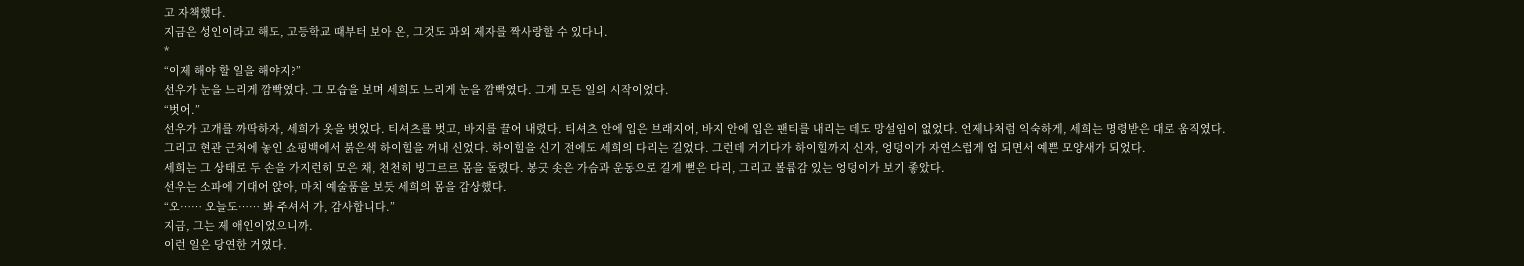고 자책했다.
지금은 성인이라고 해도, 고등학교 때부터 보아 온, 그것도 과외 제자를 짝사랑할 수 있다니.
*
“이제 해야 할 일을 해야지?”
선우가 눈을 느리게 깜빡였다. 그 모습을 보며 세희도 느리게 눈을 깜빡였다. 그게 모든 일의 시작이었다.
“벗어.”
선우가 고개를 까딱하자, 세희가 옷을 벗었다. 티셔츠를 벗고, 바지를 끌어 내렸다. 티셔츠 안에 입은 브래지어, 바지 안에 입은 팬티를 내리는 데도 망설임이 없었다. 언제나처럼 익숙하게, 세희는 명령받은 대로 움직였다.
그리고 현관 근처에 놓인 쇼핑백에서 붉은색 하이힐을 꺼내 신었다. 하이힐을 신기 전에도 세희의 다리는 길었다. 그런데 거기다가 하이힐까지 신자, 엉덩이가 자연스럽게 업 되면서 예쁜 모양새가 되었다.
세희는 그 상태로 두 손을 가지런히 모은 채, 천천히 빙그르르 몸을 돌렸다. 봉긋 솟은 가슴과 운동으로 길게 뻗은 다리, 그리고 볼륨감 있는 엉덩이가 보기 좋았다.
선우는 소파에 기대어 앉아, 마치 예술품을 보듯 세희의 몸을 감상했다.
“오…… 오늘도…… 봐 주셔서 가, 감사합니다.”
지금, 그는 제 애인이었으니까.
이런 일은 당연한 거였다.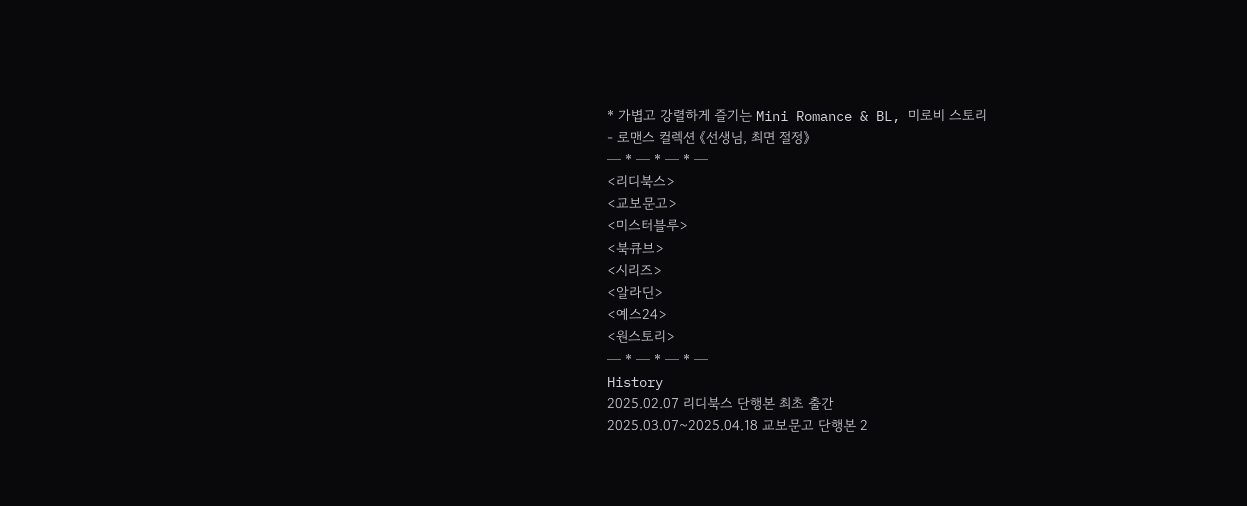* 가볍고 강렬하게 즐기는 Mini Romance & BL, 미로비 스토리
- 로맨스 컬렉션 《선생님, 최면 절정》
─ * ─ * ─ * ─
<리디북스>
<교보문고>
<미스터블루>
<북큐브>
<시리즈>
<알라딘>
<예스24>
<원스토리>
─ * ─ * ─ * ─
History
2025.02.07 리디북스 단행본 최초 출간
2025.03.07~2025.04.18 교보문고 단행본 2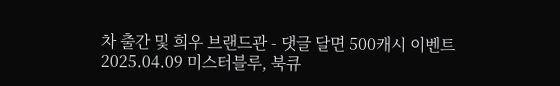차 출간 및 희우 브랜드관 - 댓글 달면 500캐시 이벤트
2025.04.09 미스터블루, 북큐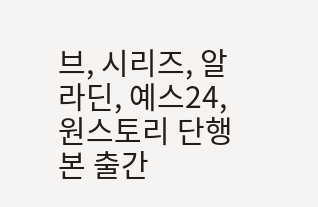브, 시리즈, 알라딘, 예스24, 원스토리 단행본 출간